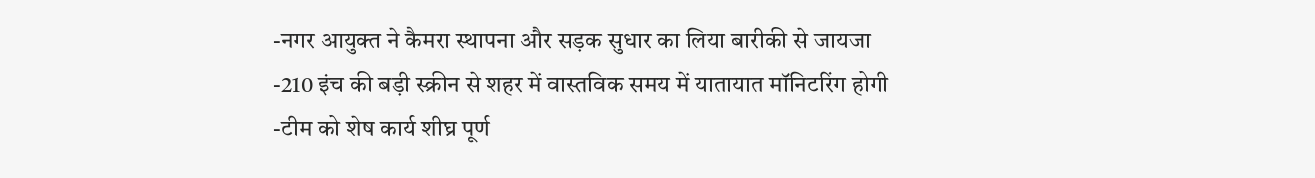-नगर आयुक्त ने कैमरा स्थापना और सड़क सुधार का लिया बारीकी से जायजा
-210 इंच की बड़ी स्क्रीन से शहर में वास्तविक समय में यातायात मॉनिटरिंग होगी
-टीम को शेष कार्य शीघ्र पूर्ण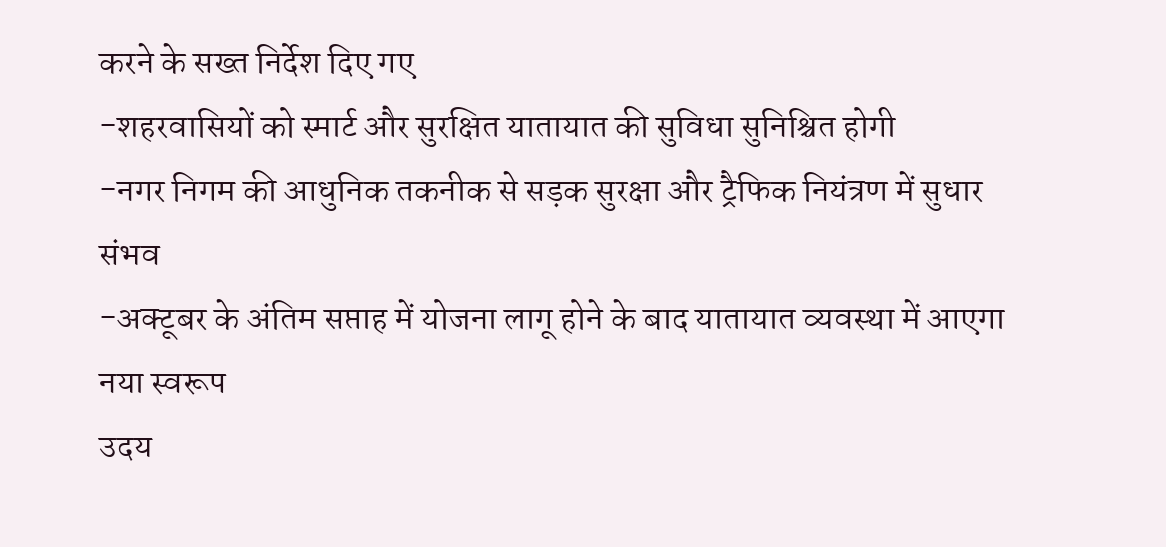करने के सख्त निर्देश दिए गए
-शहरवासियों को स्मार्ट और सुरक्षित यातायात की सुविधा सुनिश्चित होगी
-नगर निगम की आधुनिक तकनीक से सड़क सुरक्षा और ट्रैफिक नियंत्रण में सुधार संभव
-अक्टूबर के अंतिम सप्ताह में योजना लागू होने के बाद यातायात व्यवस्था में आएगा नया स्वरूप
उदय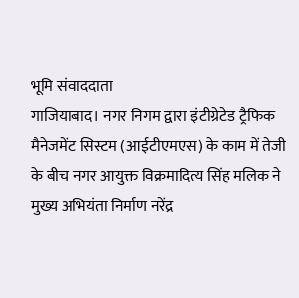भूमि संवाददाता
गाजियाबाद। नगर निगम द्वारा इंटीग्रेटेड ट्रैफिक मैनेजमेंट सिस्टम (आईटीएमएस) के काम में तेजी के बीच नगर आयुक्त विक्रमादित्य सिंह मलिक ने मुख्य अभियंता निर्माण नरेंद्र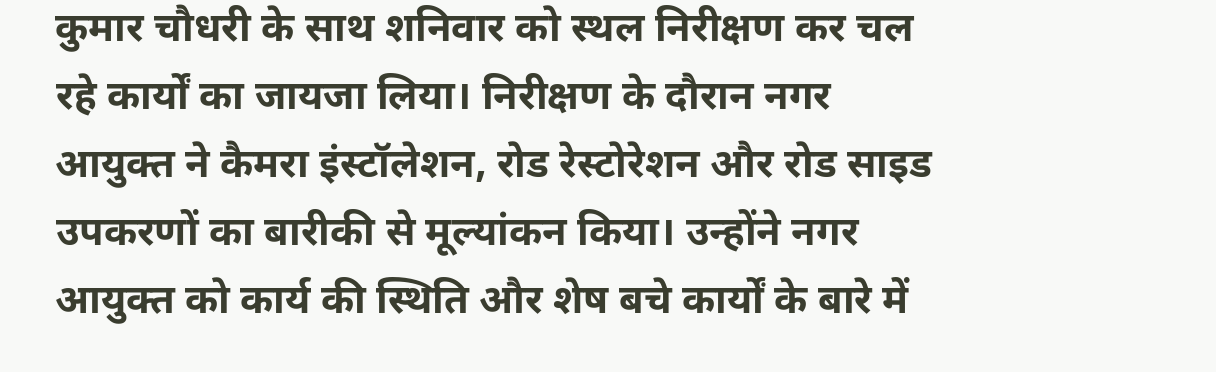कुमार चौधरी के साथ शनिवार को स्थल निरीक्षण कर चल रहे कार्यों का जायजा लिया। निरीक्षण के दौरान नगर आयुक्त ने कैमरा इंस्टॉलेशन, रोड रेस्टोरेशन और रोड साइड उपकरणों का बारीकी से मूल्यांकन किया। उन्होंने नगर आयुक्त को कार्य की स्थिति और शेष बचे कार्यों के बारे में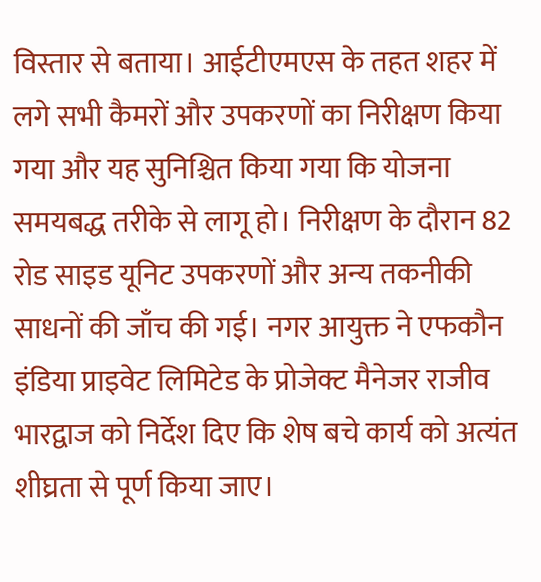विस्तार से बताया। आईटीएमएस के तहत शहर में लगे सभी कैमरों और उपकरणों का निरीक्षण किया गया और यह सुनिश्चित किया गया कि योजना समयबद्ध तरीके से लागू हो। निरीक्षण के दौरान 82 रोड साइड यूनिट उपकरणों और अन्य तकनीकी साधनों की जाँच की गई। नगर आयुक्त ने एफकौन इंडिया प्राइवेट लिमिटेड के प्रोजेक्ट मैनेजर राजीव भारद्वाज को निर्देश दिए कि शेष बचे कार्य को अत्यंत शीघ्रता से पूर्ण किया जाए।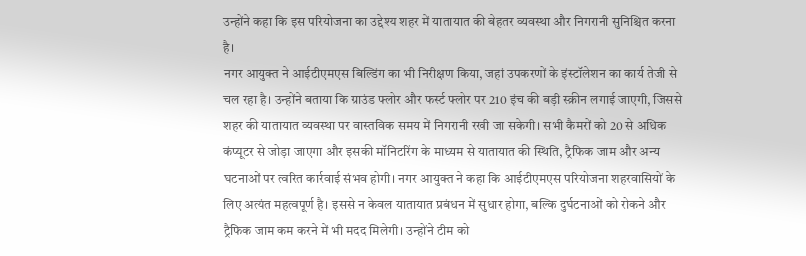उन्होंने कहा कि इस परियोजना का उद्देश्य शहर में यातायात की बेहतर व्यवस्था और निगरानी सुनिश्चित करना है।
नगर आयुक्त ने आईटीएमएस बिल्डिंग का भी निरीक्षण किया, जहां उपकरणों के इंस्टॉलेशन का कार्य तेजी से चल रहा है। उन्होंने बताया कि ग्राउंड फ्लोर और फर्स्ट फ्लोर पर 210 इंच की बड़ी स्क्रीन लगाई जाएगी, जिससे शहर की यातायात व्यवस्था पर वास्तविक समय में निगरानी रखी जा सकेगी। सभी कैमरों को 20 से अधिक कंप्यूटर से जोड़ा जाएगा और इसकी मॉनिटरिंग के माध्यम से यातायात की स्थिति, ट्रैफिक जाम और अन्य घटनाओं पर त्वरित कार्रवाई संभव होगी। नगर आयुक्त ने कहा कि आईटीएमएस परियोजना शहरवासियों के लिए अत्यंत महत्वपूर्ण है। इससे न केवल यातायात प्रबंधन में सुधार होगा, बल्कि दुर्घटनाओं को रोकने और ट्रैफिक जाम कम करने में भी मदद मिलेगी। उन्होंने टीम को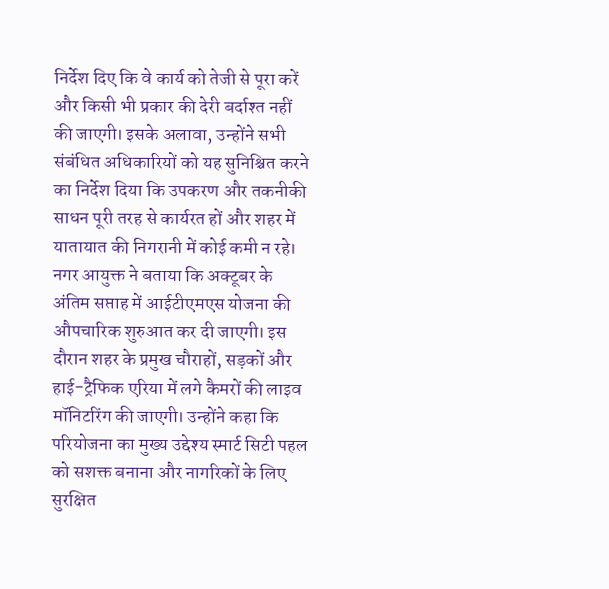निर्देश दिए कि वे कार्य को तेजी से पूरा करें और किसी भी प्रकार की देरी बर्दाश्त नहीं की जाएगी। इसके अलावा, उन्होंने सभी संबंधित अधिकारियों को यह सुनिश्चित करने का निर्देश दिया कि उपकरण और तकनीकी साधन पूरी तरह से कार्यरत हों और शहर में यातायात की निगरानी में कोई कमी न रहे।
नगर आयुक्त ने बताया कि अक्टूबर के अंतिम सप्ताह में आईटीएमएस योजना की औपचारिक शुरुआत कर दी जाएगी। इस दौरान शहर के प्रमुख चौराहों, सड़कों और हाई-ट्रैफिक एरिया में लगे कैमरों की लाइव मॉनिटरिंग की जाएगी। उन्होंने कहा कि परियोजना का मुख्य उद्देश्य स्मार्ट सिटी पहल को सशक्त बनाना और नागरिकों के लिए सुरक्षित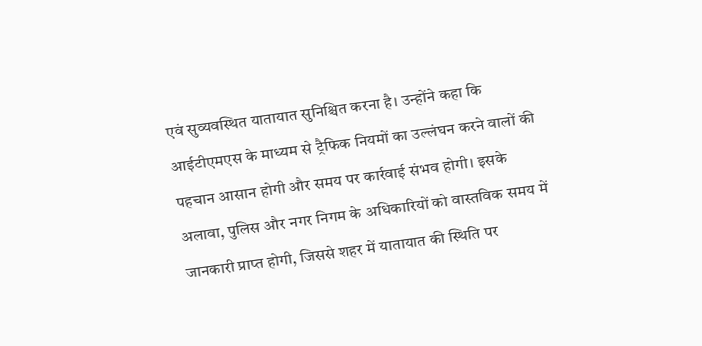एवं सुव्यवस्थित यातायात सुनिश्चित करना है। उन्होंने कहा कि आईटीएमएस के माध्यम से ट्रैफिक नियमों का उल्लंघन करने वालों की पहचान आसान होगी और समय पर कार्रवाई संभव होगी। इसके अलावा, पुलिस और नगर निगम के अधिकारियों को वास्तविक समय में जानकारी प्राप्त होगी, जिससे शहर में यातायात की स्थिति पर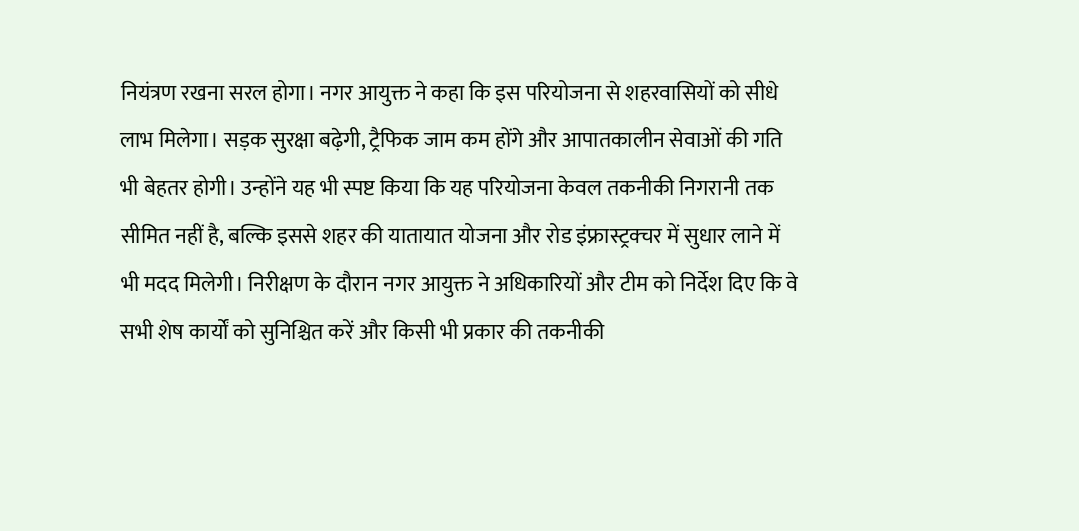नियंत्रण रखना सरल होगा। नगर आयुक्त ने कहा कि इस परियोजना से शहरवासियों को सीधे लाभ मिलेगा। सड़क सुरक्षा बढ़ेगी, ट्रैफिक जाम कम होंगे और आपातकालीन सेवाओं की गति भी बेहतर होगी। उन्होंने यह भी स्पष्ट किया कि यह परियोजना केवल तकनीकी निगरानी तक सीमित नहीं है, बल्कि इससे शहर की यातायात योजना और रोड इंफ्रास्ट्रक्चर में सुधार लाने में भी मदद मिलेगी। निरीक्षण के दौरान नगर आयुक्त ने अधिकारियों और टीम को निर्देश दिए कि वे सभी शेष कार्यों को सुनिश्चित करें और किसी भी प्रकार की तकनीकी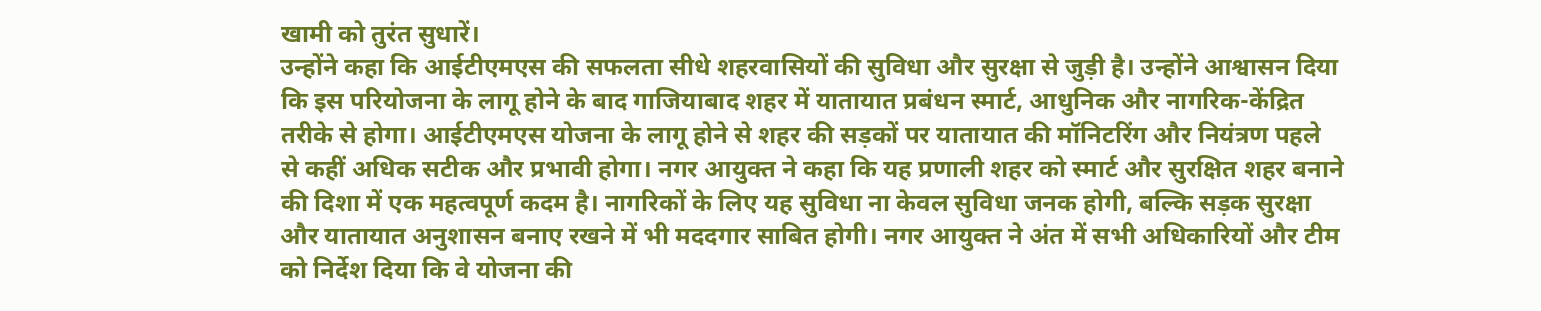खामी को तुरंत सुधारें।
उन्होंने कहा कि आईटीएमएस की सफलता सीधे शहरवासियों की सुविधा और सुरक्षा से जुड़ी है। उन्होंने आश्वासन दिया कि इस परियोजना के लागू होने के बाद गाजियाबाद शहर में यातायात प्रबंधन स्मार्ट, आधुनिक और नागरिक-केंद्रित तरीके से होगा। आईटीएमएस योजना के लागू होने से शहर की सड़कों पर यातायात की मॉनिटरिंग और नियंत्रण पहले से कहीं अधिक सटीक और प्रभावी होगा। नगर आयुक्त ने कहा कि यह प्रणाली शहर को स्मार्ट और सुरक्षित शहर बनाने की दिशा में एक महत्वपूर्ण कदम है। नागरिकों के लिए यह सुविधा ना केवल सुविधा जनक होगी, बल्कि सड़क सुरक्षा और यातायात अनुशासन बनाए रखने में भी मददगार साबित होगी। नगर आयुक्त ने अंत में सभी अधिकारियों और टीम को निर्देश दिया कि वे योजना की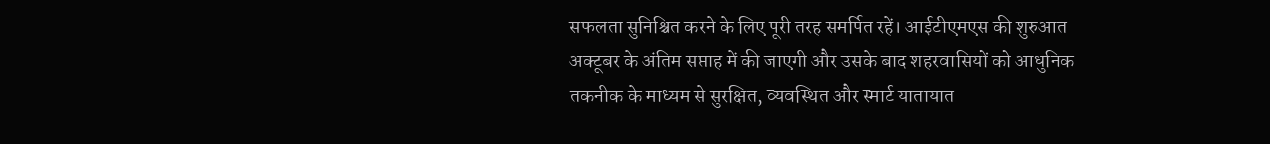सफलता सुनिश्चित करने के लिए पूरी तरह समर्पित रहें। आईटीएमएस की शुरुआत अक्टूबर के अंतिम सप्ताह में की जाएगी और उसके बाद शहरवासियों को आधुनिक तकनीक के माध्यम से सुरक्षित, व्यवस्थित और स्मार्ट यातायात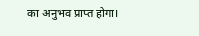का अनुभव प्राप्त होगा।